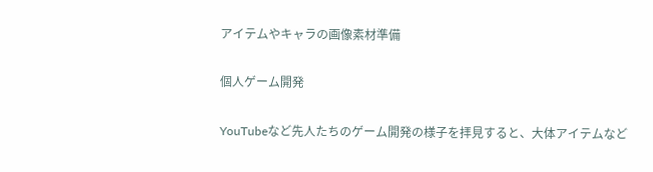アイテムやキャラの画像素材準備

個人ゲーム開発

YouTubeなど先人たちのゲーム開発の様子を拝見すると、大体アイテムなど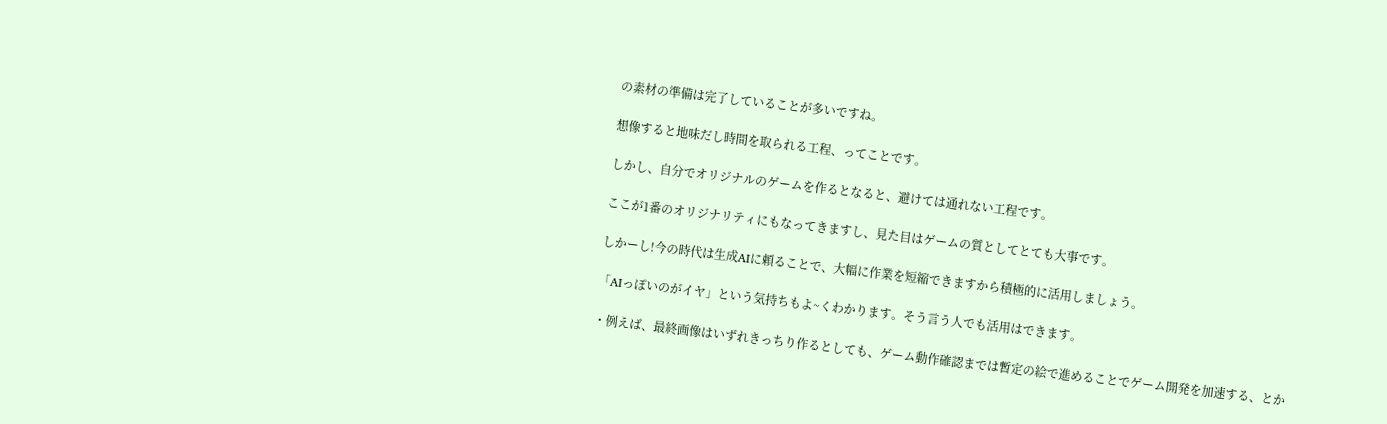の素材の準備は完了していることが多いですね。

想像すると地味だし時間を取られる工程、ってことです。

しかし、自分でオリジナルのゲームを作るとなると、避けては通れない工程です。

ここが1番のオリジナリティにもなってきますし、見た目はゲームの質としてとても大事です。

しかーし!今の時代は生成AIに頼ることで、大幅に作業を短縮できますから積極的に活用しましょう。

「AIっぽいのがイヤ」という気持ちもよ~くわかります。そう言う人でも活用はできます。

・例えば、最終画像はいずれきっちり作るとしても、ゲーム動作確認までは暫定の絵で進めることでゲーム開発を加速する、とか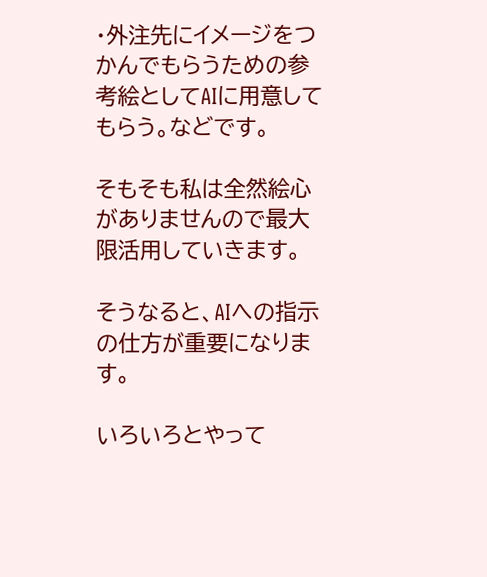・外注先にイメージをつかんでもらうための参考絵としてAIに用意してもらう。などです。

そもそも私は全然絵心がありませんので最大限活用していきます。

そうなると、AIへの指示の仕方が重要になります。

いろいろとやって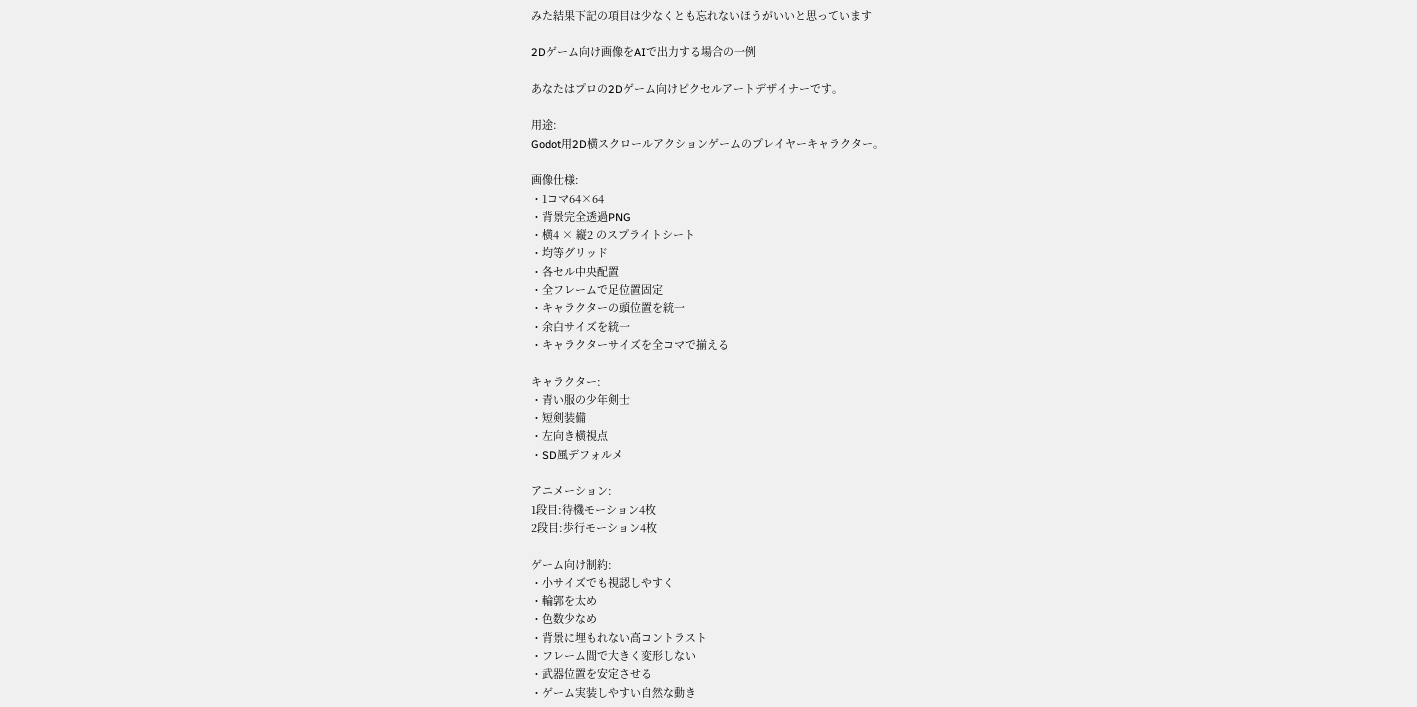みた結果下記の項目は少なくとも忘れないほうがいいと思っています

2Dゲーム向け画像をAIで出力する場合の一例

あなたはプロの2Dゲーム向けピクセルアートデザイナーです。

用途:
Godot用2D横スクロールアクションゲームのプレイヤーキャラクター。

画像仕様:
・1コマ64×64
・背景完全透過PNG
・横4 × 縦2 のスプライトシート
・均等グリッド
・各セル中央配置
・全フレームで足位置固定
・キャラクターの頭位置を統一
・余白サイズを統一
・キャラクターサイズを全コマで揃える

キャラクター:
・青い服の少年剣士
・短剣装備
・左向き横視点
・SD風デフォルメ

アニメーション:
1段目:待機モーション4枚
2段目:歩行モーション4枚

ゲーム向け制約:
・小サイズでも視認しやすく
・輪郭を太め
・色数少なめ
・背景に埋もれない高コントラスト
・フレーム間で大きく変形しない
・武器位置を安定させる
・ゲーム実装しやすい自然な動き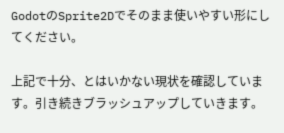GodotのSprite2Dでそのまま使いやすい形にしてください。

上記で十分、とはいかない現状を確認しています。引き続きブラッシュアップしていきます。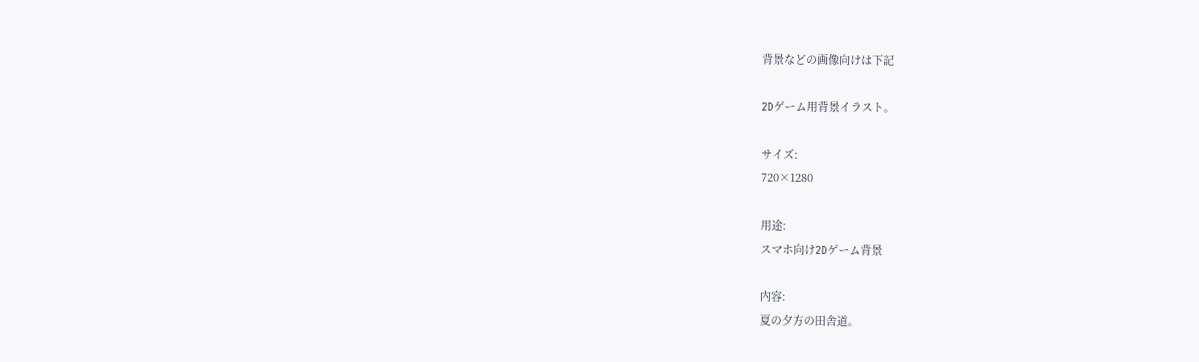背景などの画像向けは下記

2Dゲーム用背景イラスト。

サイズ:
720×1280

用途:
スマホ向け2Dゲーム背景

内容:
夏の夕方の田舎道。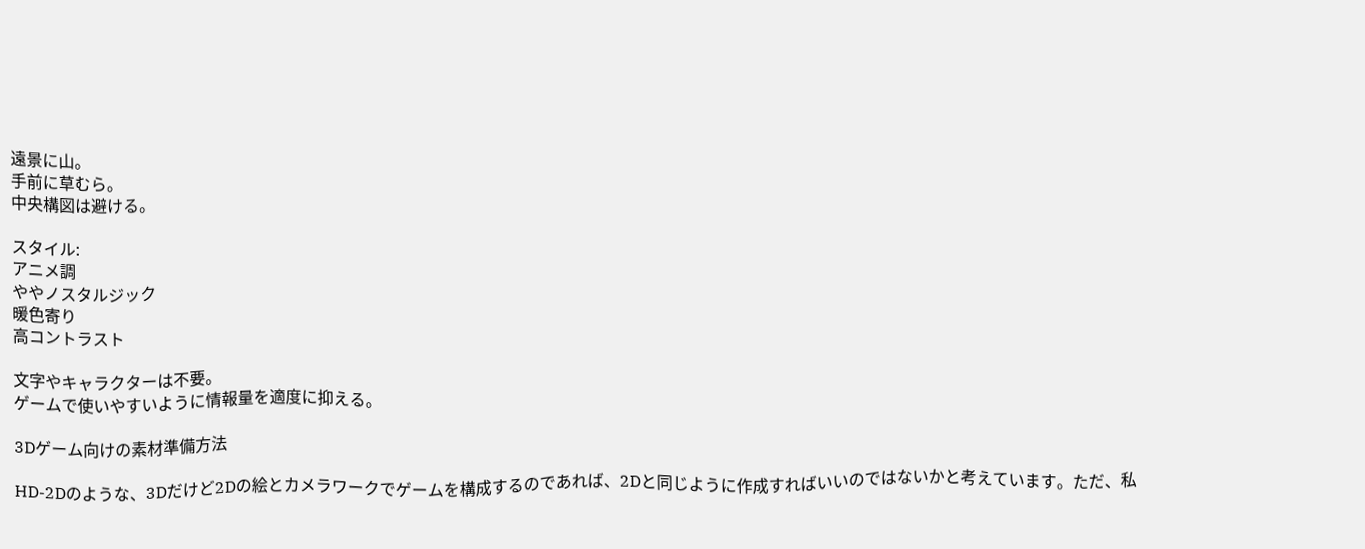遠景に山。
手前に草むら。
中央構図は避ける。

スタイル:
アニメ調
ややノスタルジック
暖色寄り
高コントラスト

文字やキャラクターは不要。
ゲームで使いやすいように情報量を適度に抑える。

3Dゲーム向けの素材準備方法

HD-2Dのような、3Dだけど2Dの絵とカメラワークでゲームを構成するのであれば、2Dと同じように作成すればいいのではないかと考えています。ただ、私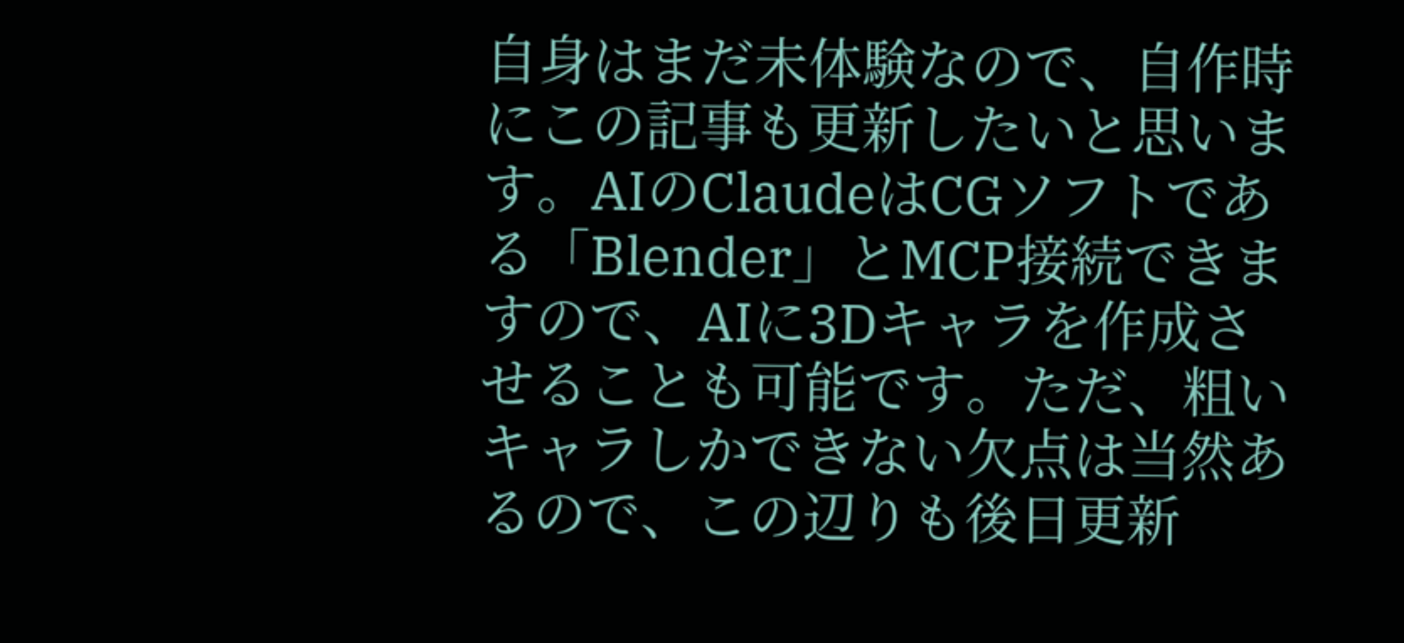自身はまだ未体験なので、自作時にこの記事も更新したいと思います。AIのClaudeはCGソフトである「Blender」とMCP接続できますので、AIに3Dキャラを作成させることも可能です。ただ、粗いキャラしかできない欠点は当然あるので、この辺りも後日更新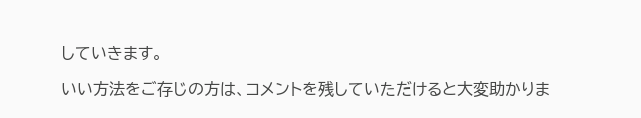していきます。

いい方法をご存じの方は、コメントを残していただけると大変助かりま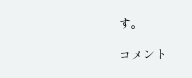す。

コメント